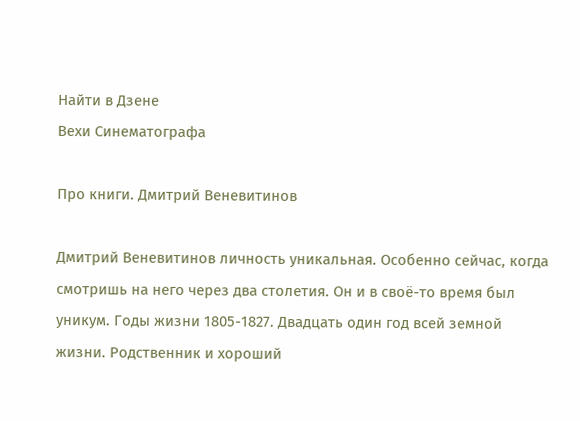Найти в Дзене
Вехи Синематографа

Про книги. Дмитрий Веневитинов

Дмитрий Веневитинов личность уникальная. Особенно сейчас, когда смотришь на него через два столетия. Он и в своё-то время был уникум. Годы жизни 1805-1827. Двадцать один год всей земной жизни. Родственник и хороший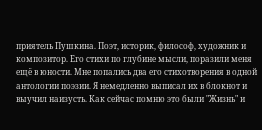приятель Пушкина. Поэт, историк, философ, художник и композитор. Его стихи по глубине мысли, поразили меня ещё в юности. Мне попались два его стихотворения в одной антологии поэзии. Я немедленно выписал их в блокнот и выучил наизусть. Как сейчас помню это были "Жизнь" и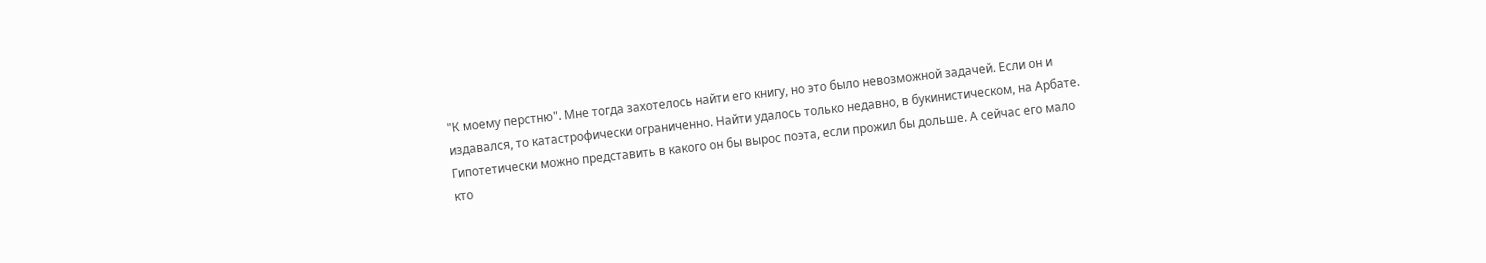"К моему перстню". Мне тогда захотелось найти его книгу, но это было невозможной задачей. Если он и издавался, то катастрофически ограниченно. Найти удалось только недавно, в букинистическом, на Арбате. Гипотетически можно представить в какого он бы вырос поэта, если прожил бы дольше. А сейчас его мало кто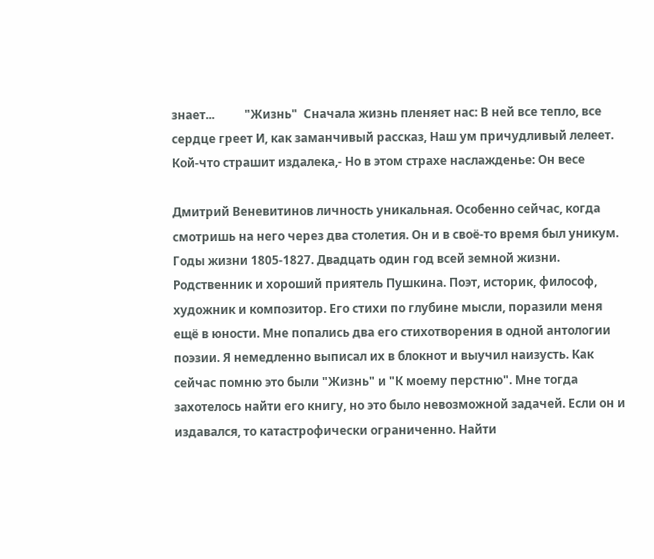знает...          "Жизнь"  Сначала жизнь пленяет нас: В ней все тепло, все сердце греет И, как заманчивый рассказ, Наш ум причудливый лелеет. Кой-что страшит издалека,- Но в этом страхе наслажденье: Он весе

Дмитрий Веневитинов личность уникальная. Особенно сейчас, когда смотришь на него через два столетия. Он и в своё-то время был уникум. Годы жизни 1805-1827. Двадцать один год всей земной жизни. Родственник и хороший приятель Пушкина. Поэт, историк, философ, художник и композитор. Его стихи по глубине мысли, поразили меня ещё в юности. Мне попались два его стихотворения в одной антологии поэзии. Я немедленно выписал их в блокнот и выучил наизусть. Как сейчас помню это были "Жизнь" и "К моему перстню". Мне тогда захотелось найти его книгу, но это было невозможной задачей. Если он и издавался, то катастрофически ограниченно. Найти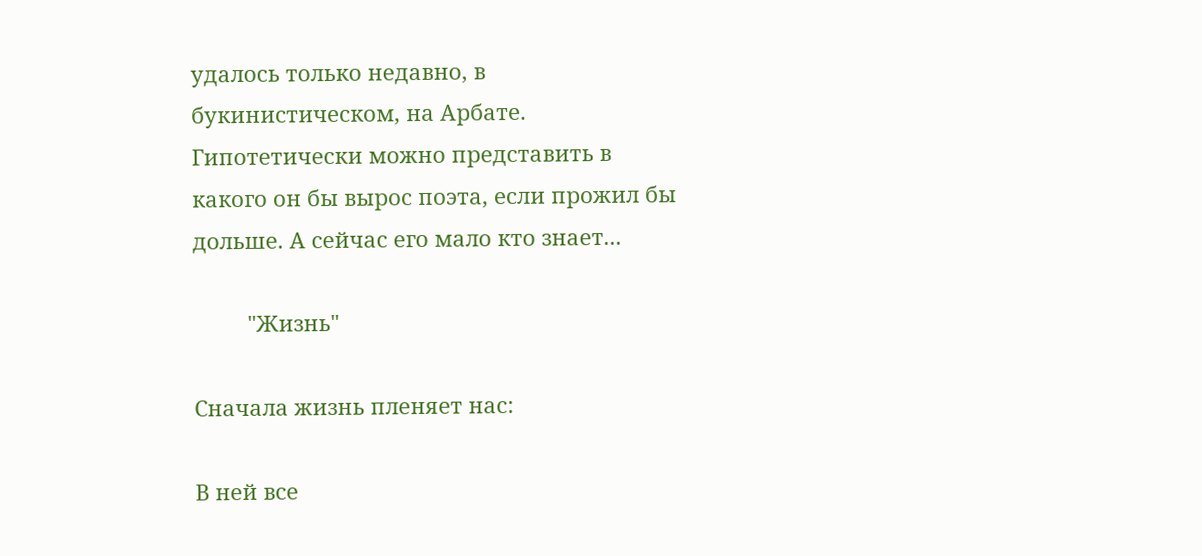удалось только недавно, в букинистическом, на Арбате. Гипотетически можно представить в какого он бы вырос поэта, если прожил бы дольше. А сейчас его мало кто знает...

         "Жизнь"

Сначала жизнь пленяет нас:

В ней все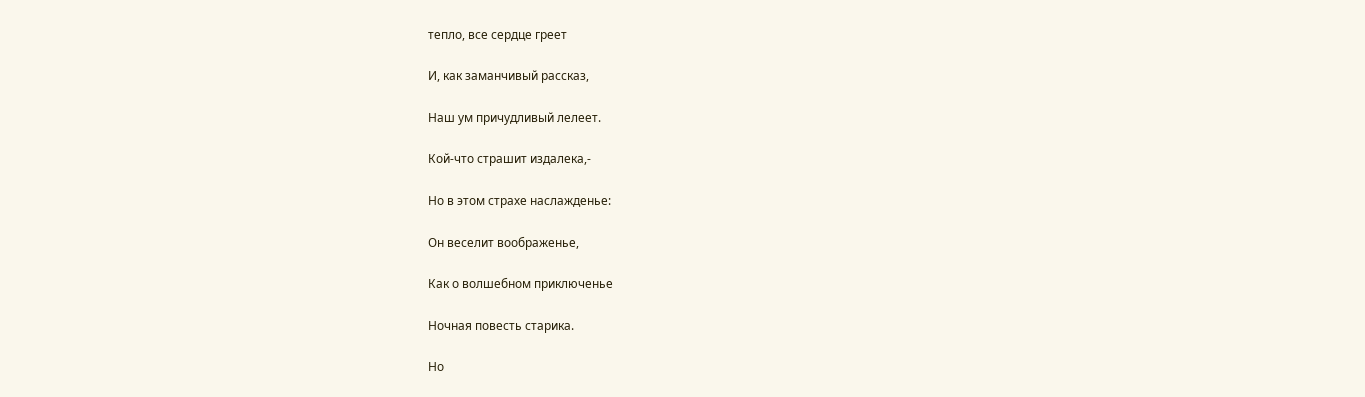тепло, все сердце греет

И, как заманчивый рассказ,

Наш ум причудливый лелеет.

Кой-что страшит издалека,-

Но в этом страхе наслажденье:

Он веселит воображенье,

Как о волшебном приключенье

Ночная повесть старика.

Но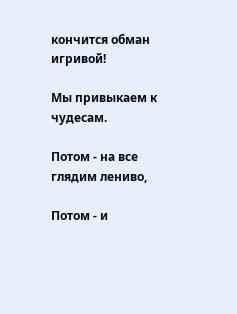кончится обман игривой!

Мы привыкаем к чудесам.

Потом - на все глядим лениво,

Потом - и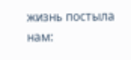жизнь постыла нам: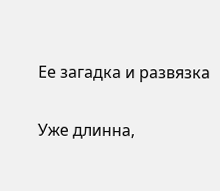Ее загадка и развязка

Уже длинна,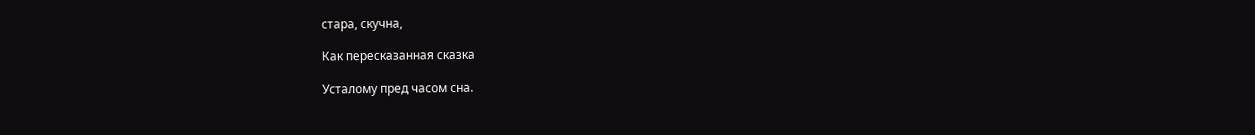стара, скучна,

Как пересказанная сказка

Усталому пред часом сна.